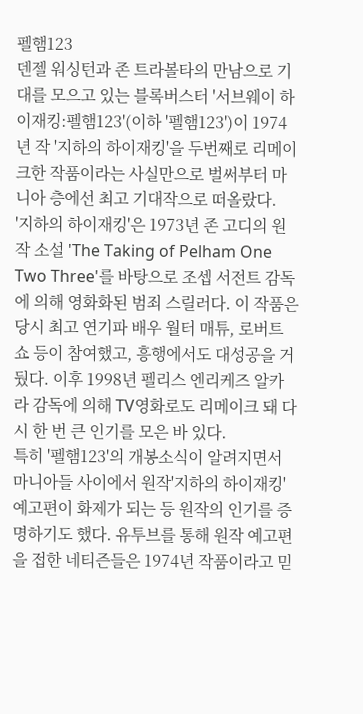펠햄123
덴젤 워싱턴과 존 트라볼타의 만남으로 기대를 모으고 있는 블록버스터 '서브웨이 하이재킹:펠햄123'(이하 '펠햄123')이 1974년 작 '지하의 하이재킹'을 두번째로 리메이크한 작품이라는 사실만으로 벌써부터 마니아 층에선 최고 기대작으로 떠올랐다.
'지하의 하이재킹'은 1973년 존 고디의 원작 소설 'The Taking of Pelham One Two Three'를 바탕으로 조셉 서전트 감독에 의해 영화화된 범죄 스릴러다. 이 작품은 당시 최고 연기파 배우 월터 매튜, 로버트 쇼 등이 참여했고, 흥행에서도 대성공을 거뒀다. 이후 1998년 펠리스 엔리케즈 알카라 감독에 의해 TV영화로도 리메이크 돼 다시 한 번 큰 인기를 모은 바 있다.
특히 '펠햄123'의 개봉소식이 알려지면서 마니아들 사이에서 원작'지하의 하이재킹' 예고편이 화제가 되는 등 원작의 인기를 증명하기도 했다. 유투브를 통해 원작 예고편을 접한 네티즌들은 1974년 작품이라고 믿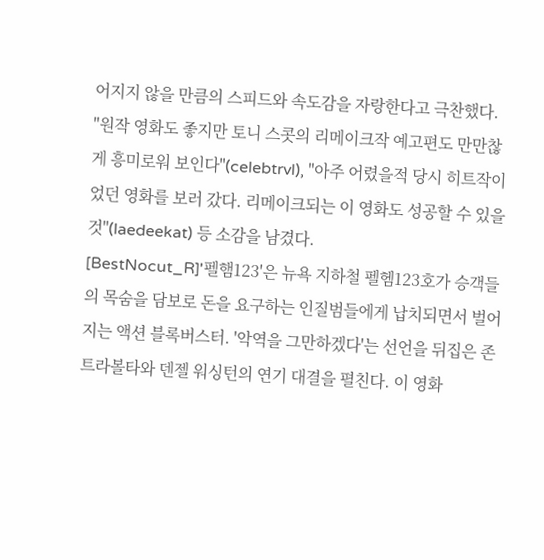어지지 않을 만큼의 스피드와 속도감을 자랑한다고 극찬했다.
"원작 영화도 좋지만 토니 스콧의 리메이크작 예고편도 만만찮게 흥미로워 보인다"(celebtrvl), "아주 어렸을적 당시 히트작이었던 영화를 보러 갔다. 리메이크되는 이 영화도 성공할 수 있을 것"(laedeekat) 등 소감을 남겼다.
[BestNocut_R]'펠햄123'은 뉴욕 지하철 펠헴123호가 승객들의 목숨을 담보로 돈을 요구하는 인질범들에게 납치되면서 벌어지는 액션 블록버스터. '악역을 그만하겠다'는 선언을 뒤집은 존 트라볼타와 덴젤 워싱턴의 연기 대결을 펼친다. 이 영화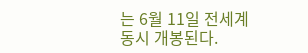는 6월 11일 전세계 동시 개봉된다.